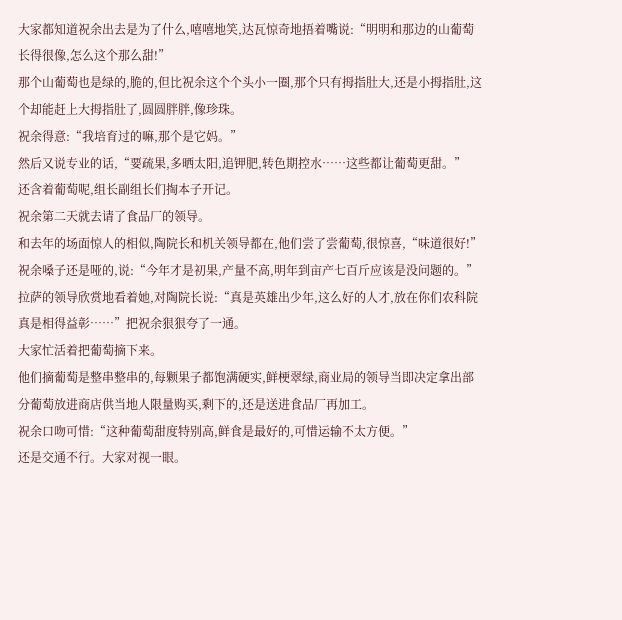大家都知道祝余出去是为了什么,嘻嘻地笑,达瓦惊奇地捂着嘴说:“明明和那边的山葡萄长得很像,怎么这个那么甜!”
那个山葡萄也是绿的,脆的,但比祝余这个个头小一圈,那个只有拇指肚大,还是小拇指肚,这个却能赶上大拇指肚了,圆圆胖胖,像珍珠。
祝余得意:“我培育过的嘛,那个是它妈。”
然后又说专业的话,“要疏果,多晒太阳,追钾肥,转色期控水……这些都让葡萄更甜。”
还含着葡萄呢,组长副组长们掏本子开记。
祝余第二天就去请了食品厂的领导。
和去年的场面惊人的相似,陶院长和机关领导都在,他们尝了尝葡萄,很惊喜,“味道很好!”
祝余嗓子还是哑的,说:“今年才是初果,产量不高,明年到亩产七百斤应该是没问题的。”
拉萨的领导欣赏地看着她,对陶院长说:“真是英雄出少年,这么好的人才,放在你们农科院真是相得益彰……”把祝余狠狠夸了一通。
大家忙活着把葡萄摘下来。
他们摘葡萄是整串整串的,每颗果子都饱满硬实,鲜梗翠绿,商业局的领导当即决定拿出部分葡萄放进商店供当地人限量购买,剩下的,还是送进食品厂再加工。
祝余口吻可惜:“这种葡萄甜度特别高,鲜食是最好的,可惜运输不太方便。”
还是交通不行。大家对视一眼。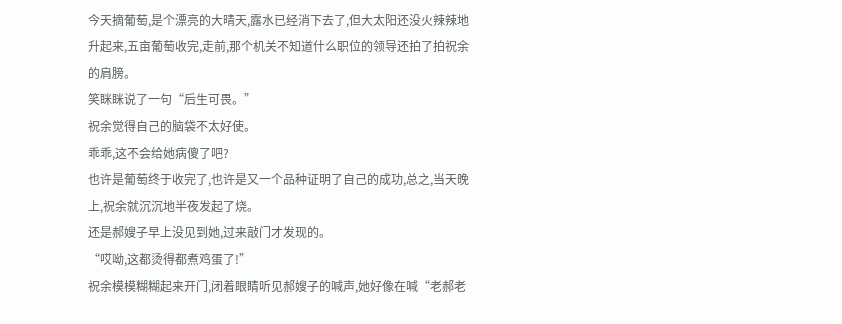今天摘葡萄,是个漂亮的大晴天,露水已经消下去了,但大太阳还没火辣辣地升起来,五亩葡萄收完,走前,那个机关不知道什么职位的领导还拍了拍祝余的肩膀。
笑眯眯说了一句“后生可畏。”
祝余觉得自己的脑袋不太好使。
乖乖,这不会给她病傻了吧?
也许是葡萄终于收完了,也许是又一个品种证明了自己的成功,总之,当天晚上,祝余就沉沉地半夜发起了烧。
还是郝嫂子早上没见到她,过来敲门才发现的。
“哎呦,这都烫得都煮鸡蛋了!”
祝余模模糊糊起来开门,闭着眼睛听见郝嫂子的喊声,她好像在喊“老郝老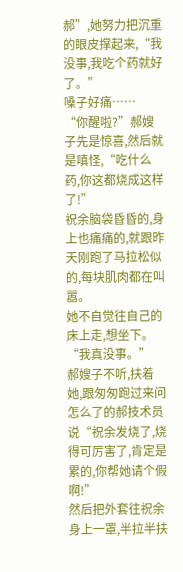郝”,她努力把沉重的眼皮撑起来,“我没事,我吃个药就好了。”
嗓子好痛……
“你醒啦?”郝嫂子先是惊喜,然后就是嗔怪,“吃什么药,你这都烧成这样了!”
祝余脑袋昏昏的,身上也痛痛的,就跟昨天刚跑了马拉松似的,每块肌肉都在叫嚣。
她不自觉往自己的床上走,想坐下。
“我真没事。”
郝嫂子不听,扶着她,跟匆匆跑过来问怎么了的郝技术员说“祝余发烧了,烧得可厉害了,肯定是累的,你帮她请个假啊!”
然后把外套往祝余身上一罩,半拉半扶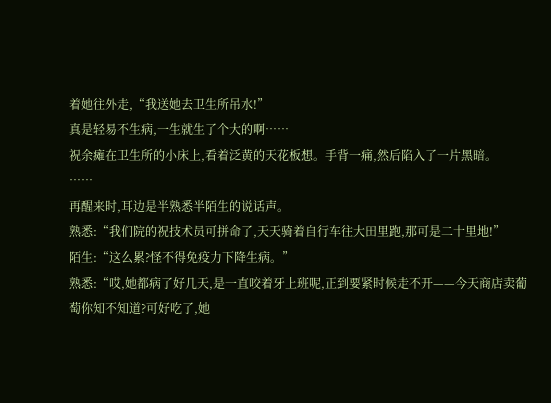着她往外走,“我送她去卫生所吊水!”
真是轻易不生病,一生就生了个大的啊……
祝余瘫在卫生所的小床上,看着泛黄的天花板想。手背一痛,然后陷入了一片黑暗。
……
再醒来时,耳边是半熟悉半陌生的说话声。
熟悉:“我们院的祝技术员可拼命了,天天骑着自行车往大田里跑,那可是二十里地!”
陌生:“这么累?怪不得免疫力下降生病。”
熟悉:“哎,她都病了好几天,是一直咬着牙上班呢,正到要紧时候走不开——今天商店卖葡萄你知不知道?可好吃了,她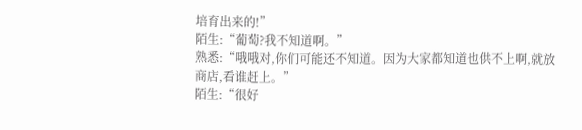培育出来的!”
陌生:“葡萄?我不知道啊。”
熟悉:“哦哦对,你们可能还不知道。因为大家都知道也供不上啊,就放商店,看谁赶上。”
陌生:“很好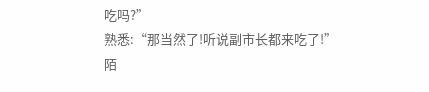吃吗?”
熟悉:“那当然了!听说副市长都来吃了!”
陌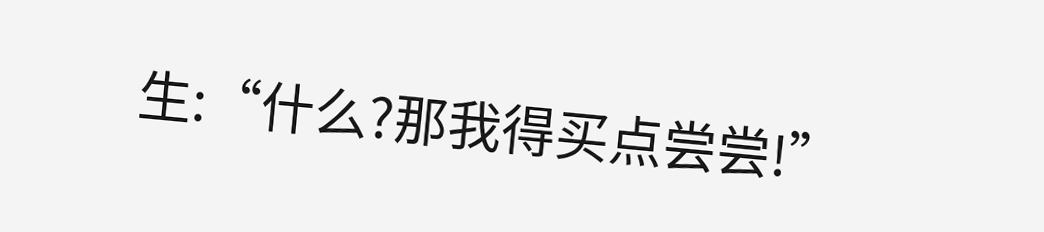生:“什么?那我得买点尝尝!”